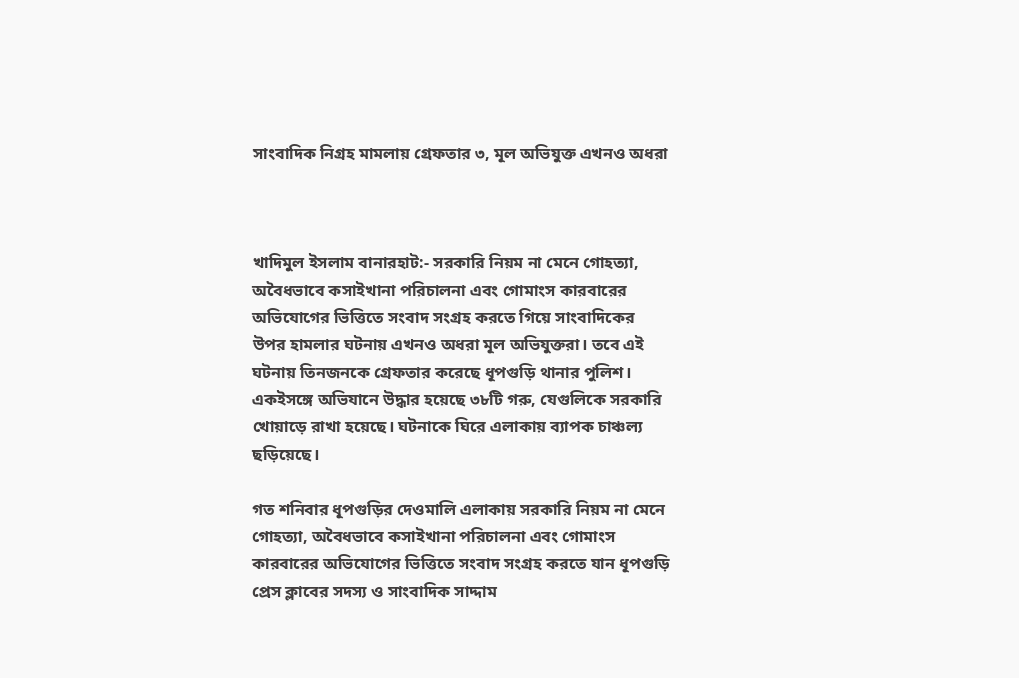সাংবাদিক নিগ্রহ মামলায় গ্রেফতার ৩, মূল অভিযুক্ত এখনও অধরা



খাদিমুল ইসলাম বানারহাট:- সরকারি নিয়ম না মেনে গোহত্যা, অবৈধভাবে কসাইখানা পরিচালনা এবং গোমাংস কারবারের অভিযোগের ভিত্তিতে সংবাদ সংগ্রহ করতে গিয়ে সাংবাদিকের উপর হামলার ঘটনায় এখনও অধরা মূল অভিযুক্তরা। তবে এই ঘটনায় তিনজনকে গ্রেফতার করেছে ধূপগুড়ি থানার পুলিশ। একইসঙ্গে অভিযানে উদ্ধার হয়েছে ৩৮টি গরু, যেগুলিকে সরকারি খোয়াড়ে রাখা হয়েছে। ঘটনাকে ঘিরে এলাকায় ব্যাপক চাঞ্চল্য ছড়িয়েছে।

গত শনিবার ধূপগুড়ির দেওমালি এলাকায় সরকারি নিয়ম না মেনে গোহত্যা, অবৈধভাবে কসাইখানা পরিচালনা এবং গোমাংস কারবারের অভিযোগের ভিত্তিতে সংবাদ সংগ্রহ করতে যান ধূপগুড়ি প্রেস ক্লাবের সদস্য ও সাংবাদিক সাদ্দাম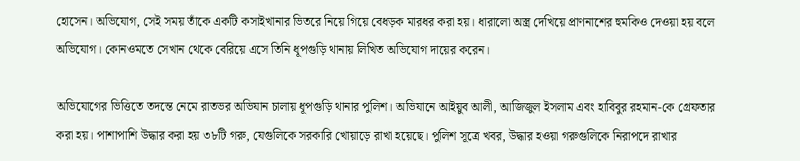হোসেন। অভিযোগ, সেই সময় তাঁকে একটি কসাইখানার ভিতরে নিয়ে গিয়ে বেধড়ক মারধর করা হয়। ধারালো অস্ত্র দেখিয়ে প্রাণনাশের হুমকিও দেওয়া হয় বলে অভিযোগ। কোনওমতে সেখান থেকে বেরিয়ে এসে তিনি ধূপগুড়ি থানায় লিখিত অভিযোগ দায়ের করেন।

অভিযোগের ভিত্তিতে তদন্তে নেমে রাতভর অভিযান চালায় ধূপগুড়ি থানার পুলিশ। অভিযানে আইয়ুব আলী, আজিজুল ইসলাম এবং হাবিবুর রহমান-কে গ্রেফতার করা হয়। পাশাপাশি উদ্ধার করা হয় ৩৮টি গরু, যেগুলিকে সরকারি খোয়াড়ে রাখা হয়েছে। পুলিশ সূত্রে খবর, উদ্ধার হওয়া গরুগুলিকে নিরাপদে রাখার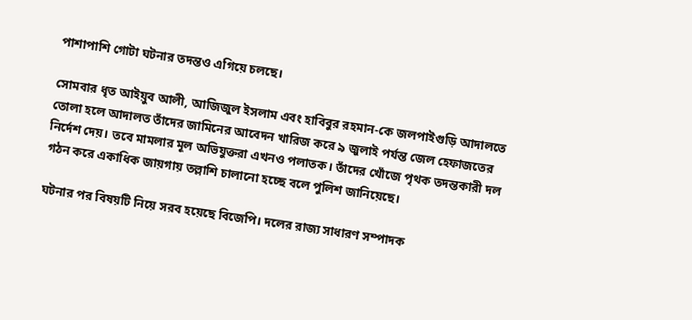পাশাপাশি গোটা ঘটনার তদন্তও এগিয়ে চলছে।

সোমবার ধৃত আইয়ুব আলী, আজিজুল ইসলাম এবং হাবিবুর রহমান-কে জলপাইগুড়ি আদালতে তোলা হলে আদালত তাঁদের জামিনের আবেদন খারিজ করে ৯ জুলাই পর্যন্ত জেল হেফাজতের নির্দেশ দেয়। তবে মামলার মূল অভিযুক্তরা এখনও পলাতক। তাঁদের খোঁজে পৃথক তদন্তকারী দল গঠন করে একাধিক জায়গায় তল্লাশি চালানো হচ্ছে বলে পুলিশ জানিয়েছে।

ঘটনার পর বিষয়টি নিয়ে সরব হয়েছে বিজেপি। দলের রাজ্য সাধারণ সম্পাদক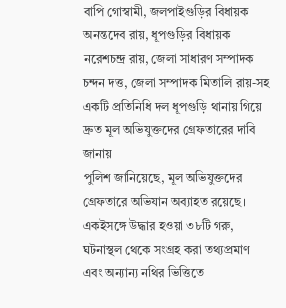বাপি গোস্বামী, জলপাইগুড়ির বিধায়ক অনন্তদেব রায়, ধূপগুড়ির বিধায়ক নরেশচন্দ্র রায়, জেলা সাধারণ সম্পাদক চন্দন দত্ত, জেলা সম্পাদক মিতালি রায়-সহ একটি প্রতিনিধি দল ধূপগুড়ি থানায় গিয়ে দ্রুত মূল অভিযুক্তদের গ্রেফতারের দাবি জানায়
পুলিশ জানিয়েছে, মূল অভিযুক্তদের গ্রেফতারে অভিযান অব্যাহত রয়েছে। একইসঙ্গে উদ্ধার হওয়া ৩৮টি গরু, ঘটনাস্থল থেকে সংগ্রহ করা তথ্যপ্রমাণ এবং অন্যান্য নথির ভিত্তিতে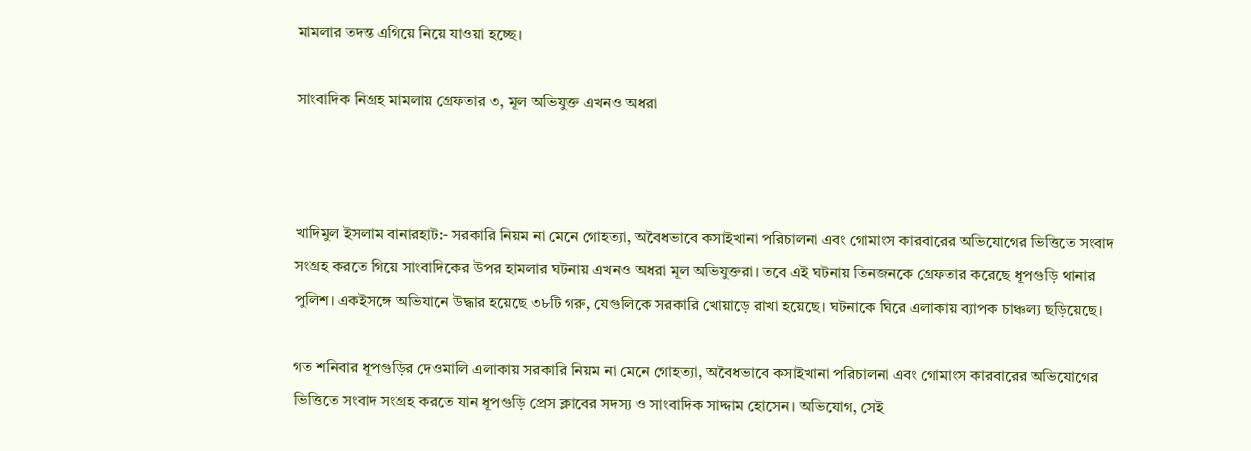মামলার তদন্ত এগিয়ে নিয়ে যাওয়া হচ্ছে।

সাংবাদিক নিগ্রহ মামলায় গ্রেফতার ৩, মূল অভিযুক্ত এখনও অধরা



খাদিমুল ইসলাম বানারহাট:- সরকারি নিয়ম না মেনে গোহত্যা, অবৈধভাবে কসাইখানা পরিচালনা এবং গোমাংস কারবারের অভিযোগের ভিত্তিতে সংবাদ সংগ্রহ করতে গিয়ে সাংবাদিকের উপর হামলার ঘটনায় এখনও অধরা মূল অভিযুক্তরা। তবে এই ঘটনায় তিনজনকে গ্রেফতার করেছে ধূপগুড়ি থানার পুলিশ। একইসঙ্গে অভিযানে উদ্ধার হয়েছে ৩৮টি গরু, যেগুলিকে সরকারি খোয়াড়ে রাখা হয়েছে। ঘটনাকে ঘিরে এলাকায় ব্যাপক চাঞ্চল্য ছড়িয়েছে।

গত শনিবার ধূপগুড়ির দেওমালি এলাকায় সরকারি নিয়ম না মেনে গোহত্যা, অবৈধভাবে কসাইখানা পরিচালনা এবং গোমাংস কারবারের অভিযোগের ভিত্তিতে সংবাদ সংগ্রহ করতে যান ধূপগুড়ি প্রেস ক্লাবের সদস্য ও সাংবাদিক সাদ্দাম হোসেন। অভিযোগ, সেই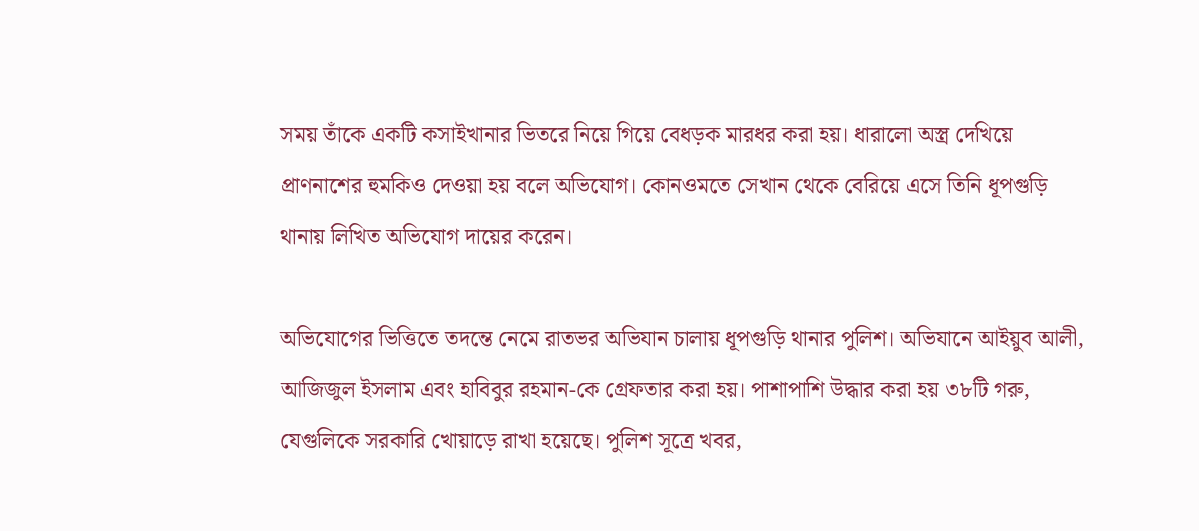সময় তাঁকে একটি কসাইখানার ভিতরে নিয়ে গিয়ে বেধড়ক মারধর করা হয়। ধারালো অস্ত্র দেখিয়ে প্রাণনাশের হুমকিও দেওয়া হয় বলে অভিযোগ। কোনওমতে সেখান থেকে বেরিয়ে এসে তিনি ধূপগুড়ি থানায় লিখিত অভিযোগ দায়ের করেন।

অভিযোগের ভিত্তিতে তদন্তে নেমে রাতভর অভিযান চালায় ধূপগুড়ি থানার পুলিশ। অভিযানে আইয়ুব আলী, আজিজুল ইসলাম এবং হাবিবুর রহমান-কে গ্রেফতার করা হয়। পাশাপাশি উদ্ধার করা হয় ৩৮টি গরু, যেগুলিকে সরকারি খোয়াড়ে রাখা হয়েছে। পুলিশ সূত্রে খবর,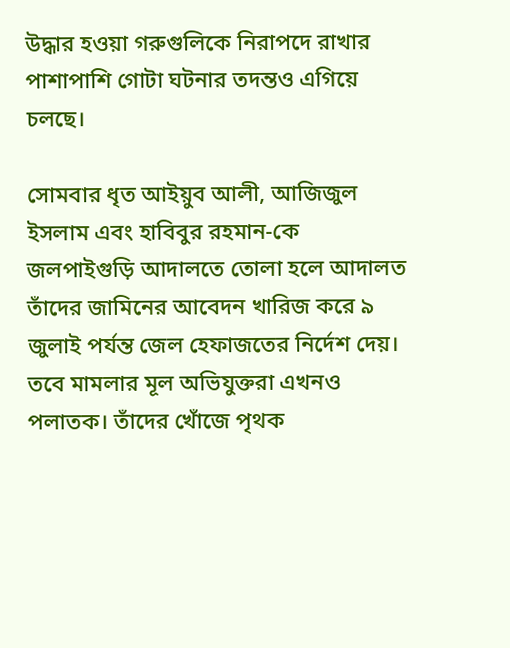উদ্ধার হওয়া গরুগুলিকে নিরাপদে রাখার পাশাপাশি গোটা ঘটনার তদন্তও এগিয়ে চলছে।

সোমবার ধৃত আইয়ুব আলী, আজিজুল ইসলাম এবং হাবিবুর রহমান-কে জলপাইগুড়ি আদালতে তোলা হলে আদালত তাঁদের জামিনের আবেদন খারিজ করে ৯ জুলাই পর্যন্ত জেল হেফাজতের নির্দেশ দেয়। তবে মামলার মূল অভিযুক্তরা এখনও পলাতক। তাঁদের খোঁজে পৃথক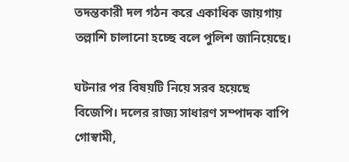তদন্তকারী দল গঠন করে একাধিক জায়গায় তল্লাশি চালানো হচ্ছে বলে পুলিশ জানিয়েছে।

ঘটনার পর বিষয়টি নিয়ে সরব হয়েছে বিজেপি। দলের রাজ্য সাধারণ সম্পাদক বাপি গোস্বামী,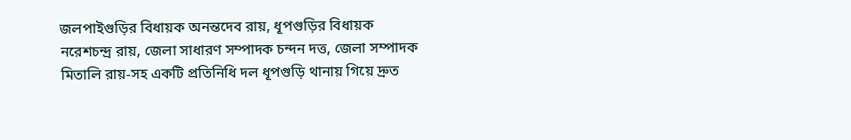জলপাইগুড়ির বিধায়ক অনন্তদেব রায়, ধূপগুড়ির বিধায়ক নরেশচন্দ্র রায়, জেলা সাধারণ সম্পাদক চন্দন দত্ত, জেলা সম্পাদক মিতালি রায়-সহ একটি প্রতিনিধি দল ধূপগুড়ি থানায় গিয়ে দ্রুত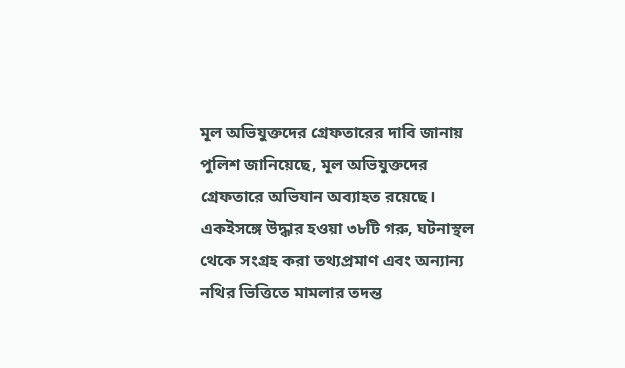মূল অভিযুক্তদের গ্রেফতারের দাবি জানায়
পুলিশ জানিয়েছে, মূল অভিযুক্তদের গ্রেফতারে অভিযান অব্যাহত রয়েছে। একইসঙ্গে উদ্ধার হওয়া ৩৮টি গরু, ঘটনাস্থল থেকে সংগ্রহ করা তথ্যপ্রমাণ এবং অন্যান্য নথির ভিত্তিতে মামলার তদন্ত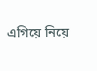এগিয়ে নিয়ে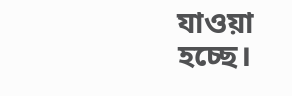যাওয়া হচ্ছে।